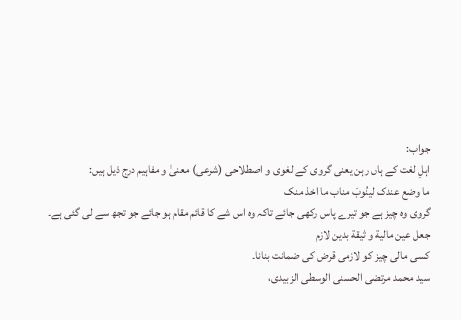جواب:
اہلِ لغت کے ہاں رہن یعنی گروی کے لغوی و اصطلاحی (شرعی) معنیٰ و مفاہیم درج ذیل ہیں:
ما وضع عندک لينُوبَ مناب ما اخذ منک
گروی وہ چیز ہے جو تیرے پاس رکھی جائے تاکہ وہ اس شے کا قائم مقام ہو جائے جو تجھ سے لی گئی ہے۔
جعل عين مالية و ثيقة بدين لازم
کسی مالی چیز کو لازمی قرض کی ضمانت بنانا۔
سيد محمد مرتضی الحسنی الوسطی الزبيدی،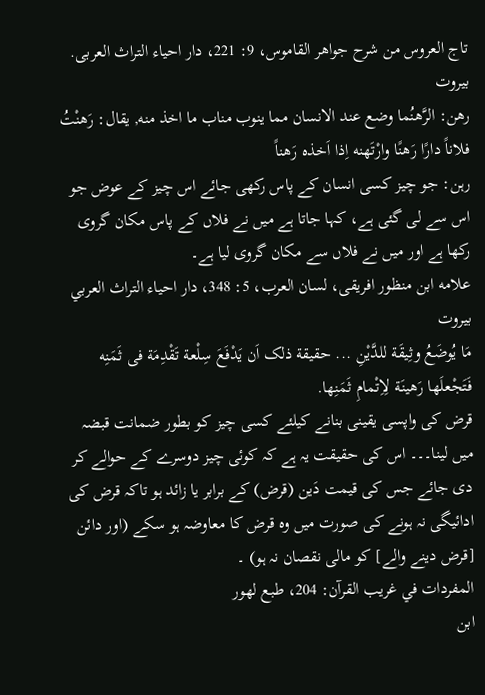تاج العروس من شرح جواهر القاموس، 9: 221، دار احياء التراث العربی. بیروت
رهن: الرَّهنُما وضع عند الانسان مما ينوب مناب ما اخذ منه, يقال: رَهنْتُ فلاناً دارًا رَهنًا وارْتَهنه اِذا اَخذه رَهناً
رہن: جو چیز کسی انسان کے پاس رکھی جائے اس چیز کے عوض جو اس سے لی گئی ہے، کہا جاتا ہے میں نے فلاں کے پاس مکان گروی رکھا ہے اور میں نے فلاں سے مکان گروی لیا ہے۔
علامه ابن منظور افريقی، لسان العرب، 5: 348، دار احياء التراث العربي بيروت
مَا يُوضَعُ وثِيقَة للدَّيْنِ ... حقيقة ذلک اَن يَدْفَعَ سِلْعة تَقْدِمَة فی ثَمَنِه فَتَجْعلَها رَهينَة لِاِتْمامِ ثَمَنِها.
قرض کی واپسی یقینی بنانے کیلئے کسی چیز کو بطور ضمانت قبضہ میں لینا۔۔۔ اس کی حقیقت یہ ہے کہ کوئی چیز دوسرے کے حوالے کر دی جائے جس کی قیمت دَین (قرض) کے برابر یا زائد ہو تاکہ قرض کی ادائیگی نہ ہونے کی صورت میں وہ قرض کا معاوضہ ہو سکے (اور دائن [قرض دینے والے] کو مالی نقصان نہ ہو) ۔
المفردات في غريب القرآن: 204، طبع لهور
ابن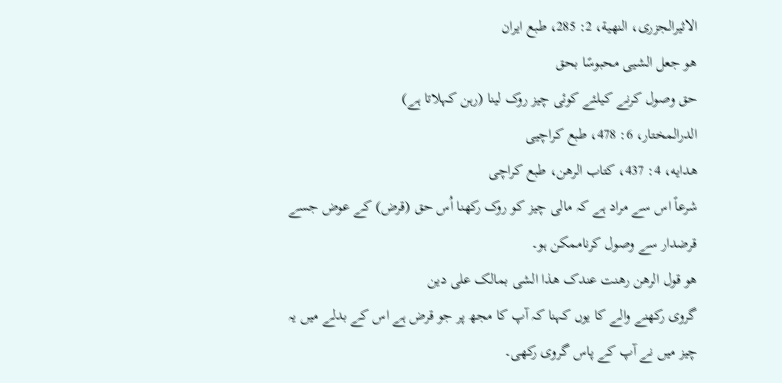الاثيرالجزری، النهية، 2: 285، طبع ايران
هو جعل الشيی محبوسًا بحق
حق وصول کرنے کیلئے کوئی چیز روک لینا (رہن کہلاتا ہے)
الدرالمختار، 6: 478، طبع کراچيی
هدايه، 4: 437، کتاب الرهن، طبع کراچی
شرعاً اس سے مراد ہے کہ مالی چیز کو روک رکھنا اُس حق (قرض) کے عوض جسے قرضدار سے وصول کرناممکن ہو۔
هو قول الرهن رهنت عندک هذا الشی بمالک علی دين
گروی رکھنے والے کا یوں کہنا کہ آپ کا مجھ پر جو قرض ہے اس کے بدلے میں یہ چیز میں نے آپ کے پاس گروی رکھی۔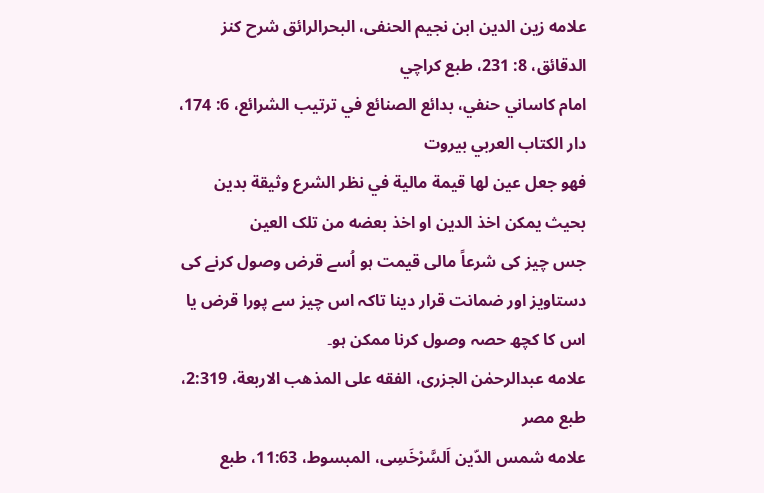علامه زين الدين ابن نجيم الحنفی، البحرالرائق شرح کنز الدقائق، 8: 231، طبع کراچي
امام کاساني حنفي، بدائع الصنائع في ترتيب الشرائع، 6: 174، دار الکتاب العربي بيروت
فهو جعل عين لها قيمة مالية في نظر الشرع وثيقة بدين بحيث يمکن اخذ الدين او اخذ بعضه من تلک العين
جس چیز کی شرعاً مالی قیمت ہو اُسے قرض وصول کرنے کی دستاویز اور ضمانت قرار دینا تاکہ اس چیز سے پورا قرض یا اس کا کچھ حصہ وصول کرنا ممکن ہو۔
علامه عبدالرحمٰن الجزری، الفقه علی المذهب الاربعة، 2:319، طبع مصر
علامه شمس الدّين اَلسَّرْخَسِی، المبسوط، 11:63، طبع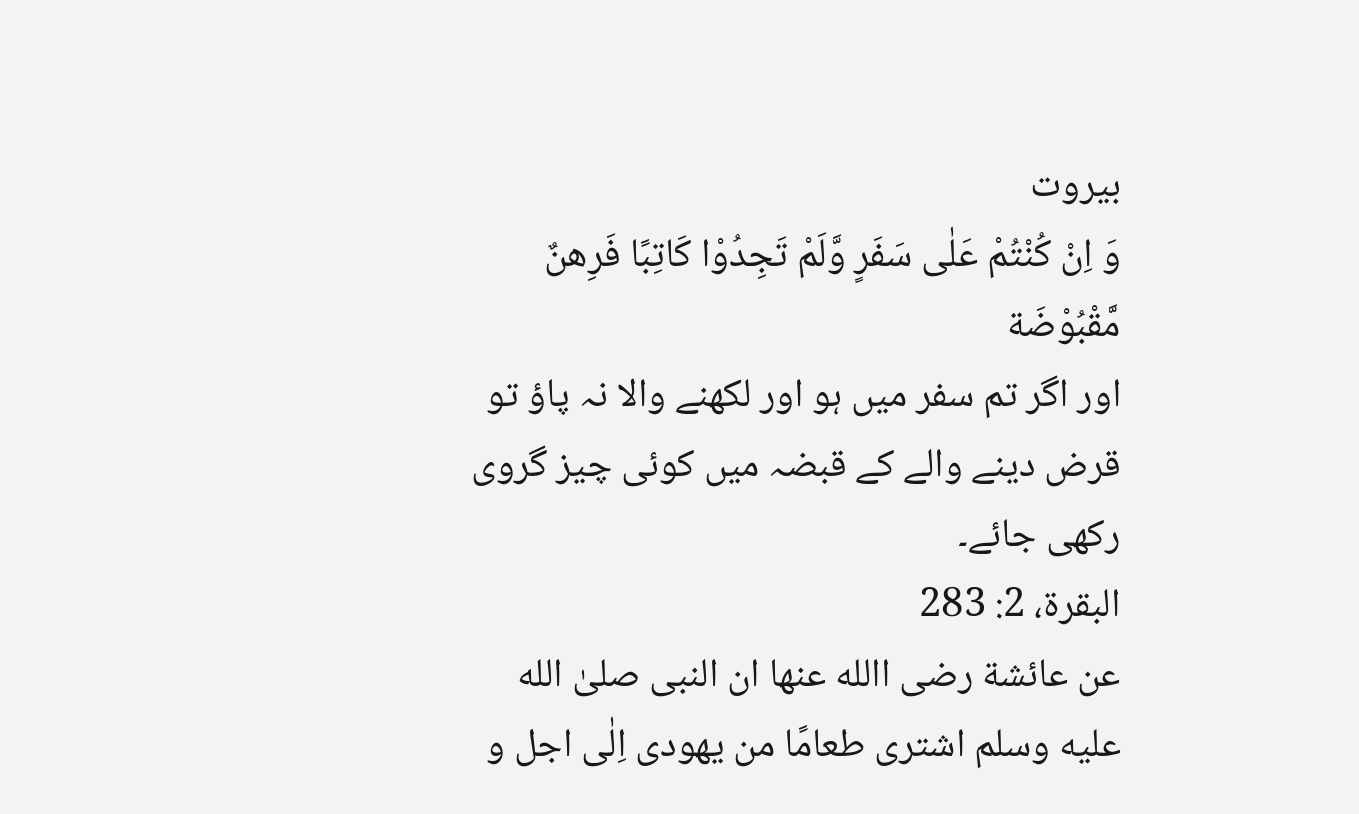بیروت
وَ اِنْ کُنْتُمْ عَلٰی سَفَرٍ وَّلَمْ تَجِدُوْا کَاتِبًا فَرِهنٌ مَّقْبُوْضَة
اور اگر تم سفر میں ہو اور لکھنے والا نہ پاؤ تو قرض دینے والے کے قبضہ میں کوئی چیز گروی رکھی جائے۔
البقرة، 2: 283
عن عائشة رضی االله عنها ان النبی صلیٰ الله عليه وسلم اشتری طعامًا من يهودی اِلٰی اجل و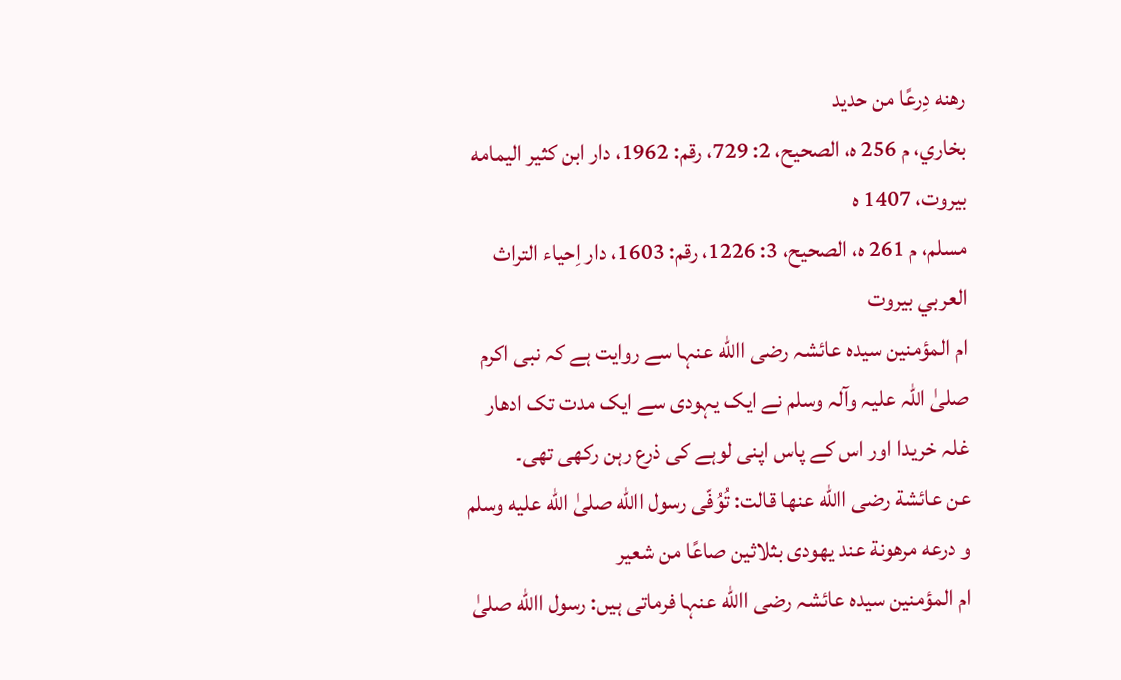رهنه دِرعًا من حديد
بخاري، م 256 ه، الصحيح، 2: 729، رقم: 1962، دار ابن کثير اليمامه بيروت، 1407 ه
مسلم، م 261 ه، الصحيح، 3: 1226، رقم: 1603، دار اِحياء التراث العربي بيروت
ام المؤمنین سیدہ عائشہ رضی االله عنہا سے روایت ہے کہ نبی اکرم صلیٰ اللہ علیہ وآلہ وسلم نے ایک یہودی سے ایک مدت تک ادھار غلہ خریدا اور اس کے پاس اپنی لوہے کی ذرع رہن رکھی تھی۔
عن عائشة رضی االله عنها قالت: تُوُفّی رسول االله صلیٰ الله عليه وسلم و درعه مرهونة عند يهودی بثلاثين صاعًا من شعير
ام المؤمنین سیدہ عائشہ رضی االله عنہا فرماتی ہیں: رسول االله صلیٰ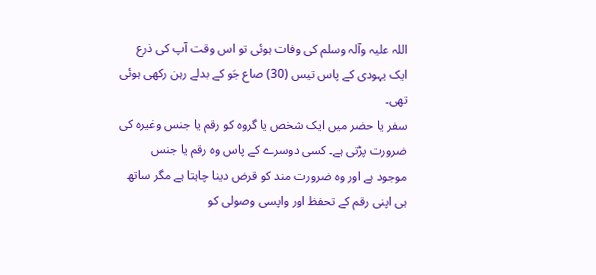اللہ علیہ وآلہ وسلم کی وفات ہوئی تو اس وقت آپ کی ذرع ایک یہودی کے پاس تیس (30) صاع جَو کے بدلے رہن رکھی ہوئی تھی۔
سفر یا حضر میں ایک شخص یا گروہ کو رقم یا جنس وغیرہ کی ضرورت پڑتی ہے۔ کسی دوسرے کے پاس وہ رقم یا جنس موجود ہے اور وہ ضرورت مند کو قرض دینا چاہتا ہے مگر ساتھ ہی اپنی رقم کے تحفظ اور واپسی وصولی کو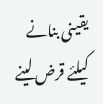یقینی بنانے کیلئے قرض لینے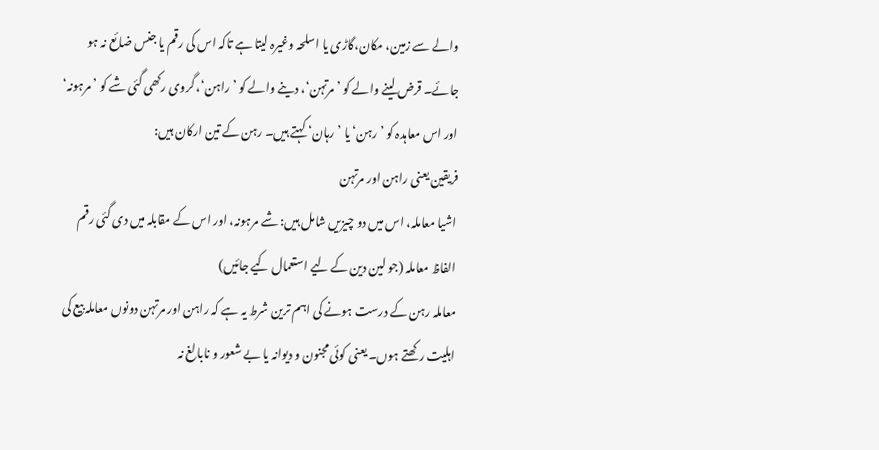والے سے زمین، مکان،گاڑی یا اسلحہ وغیرہ لیتا ہے تاکہ اس کی رقم یا جنس ضائع نہ ہو جائے۔ قرض لینے والے کو ’مرتہن‘، دینے والے کو ’راہن‘، گروی رکھی گئی شے کو ’مرہونہ‘ اور اس معاہدہ کو ’رہن‘ یا ’رہان‘ کہتے ہیں۔ رہن کے تین ارکان ہیں:
فریقین یعنی راہن اور مرتہن
اشیا معاملہ، اس میں دو چیزیں شامل ہیں: شے مرہونہ، اور اس کے مقابلہ میں دی گئی رقم
الفاظ معاملہ (جو لین دین کے لیے استعمال کیے جائیں)
معاملہ رہن کے درست ہونے کی اہم ترین شرط یہ ہے کہ راہن اور مرتہن دونوں معاملہ بیع کی اہلیت رکھتے ہوں۔ یعنی کوئی مجنون و دیوانہ یا بے شعور و نابالغ نہ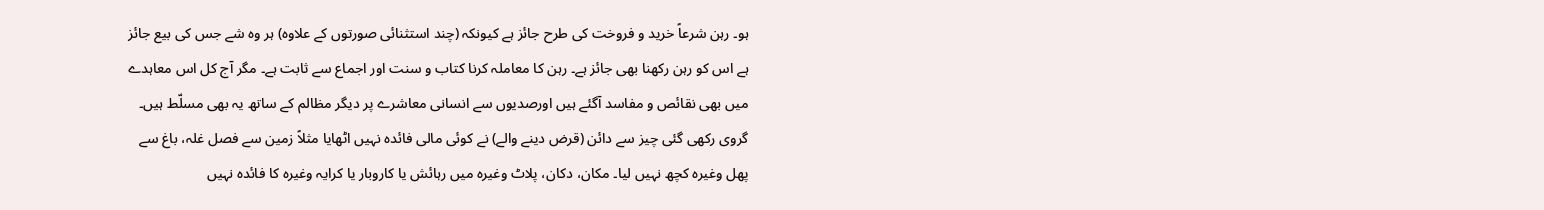ہو۔ رہن شرعاً خرید و فروخت کی طرح جائز ہے کیونکہ (چند استثنائی صورتوں کے علاوہ) ہر وہ شے جس کی بیع جائز ہے اس کو رہن رکھنا بھی جائز ہے۔ رہن کا معاملہ کرنا کتاب و سنت اور اجماع سے ثابت ہے۔ مگر آج کل اس معاہدے میں بھی نقائص و مفاسد آگئے ہیں اورصدیوں سے انسانی معاشرے پر دیگر مظالم کے ساتھ یہ بھی مسلّط ہیں۔
گروی رکھی گئی چیز سے دائن (قرض دینے والے) نے کوئی مالی فائدہ نہیں اٹھایا مثلاً زمین سے فصل غلہ، باغ سے پھل وغیرہ کچھ نہیں لیا۔ مکان، دکان، پلاٹ وغیرہ میں رہائش یا کاروبار یا کرایہ وغیرہ کا فائدہ نہیں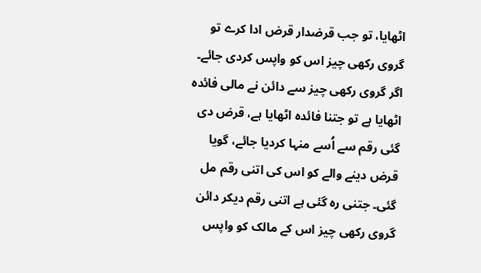اٹھایا، تو جب قرضدار قرض ادا کرے تو گروی رکھی چیز اس کو واپس کردی جائے۔
اگر گروی رکھی چیز سے دائن نے مالی فائدہ اٹھایا ہے تو جتنا فائدہ اٹھایا ہے، قرض دی گئی رقم سے اُسے منہا کردیا جائے، گویا قرض دینے والے کو اس کی اتنی رقم مل گئی۔ جتنی رہ گئی ہے اتنی رقم دیکر دائن گروی رکھی چیز اس کے مالک کو واپس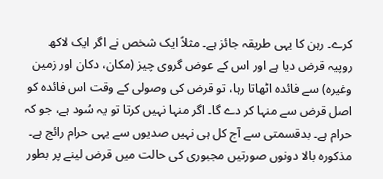کرے۔ رہن کا یہی طریقہ جائز ہے۔ مثلاً ایک شخص نے اگر ایک لاکھ روپیہ قرض دیا ہے اور اس کے عوض گروی چیز (مکان، دکان اور زمین وغیرہ) سے فائدہ اٹھاتا رہا، تو قرض کی وصولی کے وقت اس فائدہ کو اصل قرض سے منہا کر دے گا۔ اگر منہا نہیں کرتا تو یہ سُود ہے، جو کہ حرام ہے۔ بدقسمتی سے آج کل ہی نہیں صدیوں سے یہی حرام رائج ہے۔
مذکورہ بالا دونوں صورتیں مجبوری کی حالت میں قرض لینے پر بطور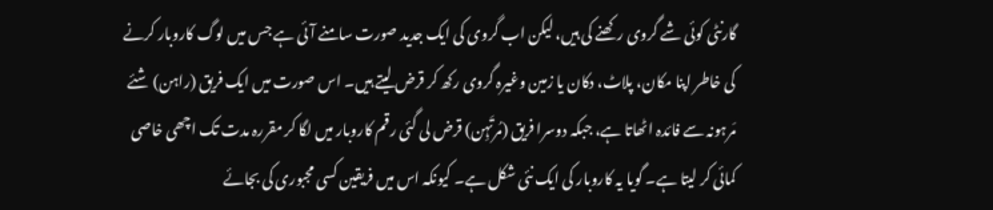گارنٹی کوئی شے گروی رکھنے کی ہیں، لیکن اب گروی کی ایک جدید صورت سامنے آئی ہے جس میں لوگ کاروبار کرنے کی خاطر اپنا مکان، پلاٹ، دکان یا زمین وغیرہ گروی رکھ کر قرض لیتے ہیں۔ اس صورت میں ایک فریق (راہن) شئے مَرہونہ سے فائدہ اٹھاتا ہے، جبکہ دوسرا فریق (مُرتَہِن) قرض لی گئی رقم کاروبار میں لگا کر مقررہ مدت تک اچھی خاصی کمائی کر لیتا ہے۔ گویا یہ کاروبار کی ایک نئی شکل ہے۔ کیونکہ اس میں فریقین کسی مجبوری کی بجائے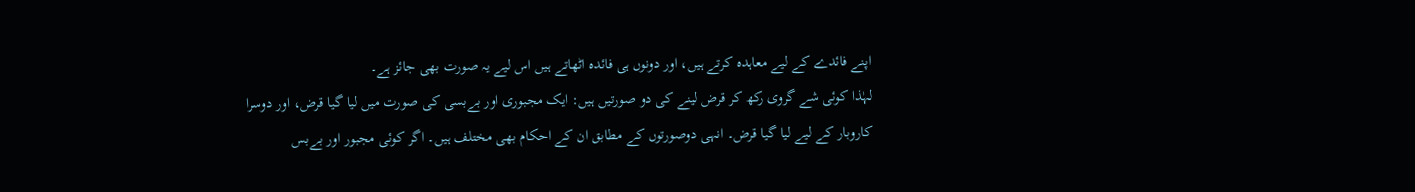اپنے فائدے کے لیے معاہدہ کرتے ہیں، اور دونوں ہی فائدہ اٹھاتے ہیں اس لیے یہ صورت بھی جائز ہے۔
لہٰذا کوئی شے گروی رکھ کر قرض لینے کی دو صورتیں ہیں: ایک مجبوری اور بےبسی کی صورت میں لیا گیا قرض، اور دوسرا کاروبار کے لیے لیا گیا قرض۔ انہی دوصورتوں کے مطابق ان کے احکام بھی مختلف ہیں۔ اگر کوئی مجبور اور بےبس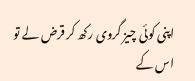اپنی کوئی چیز گروی رکھ کر قرض لے تو اس کے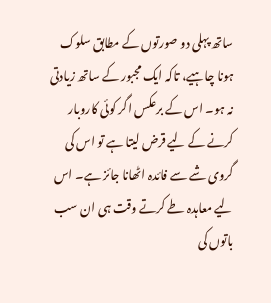ساتھ پہلی دو صورتوں کے مطابق سلوک ہونا چاہیے، تاکہ ایک مجبور کے ساتھ زیادتی نہ ہو۔ اس کے برعکس اگر کوئی کاروبار کرنے کے لیے قرض لیتا ہے تو اس کی گروی شے سے فائدہ اٹھانا جائز ہے۔ اس لیے معاہدہ طے کرتے وقت ہی ان سب باتوں کی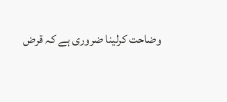وضاحت کرلینا ضروری ہے کہ قرض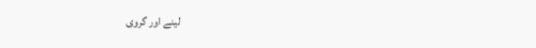لینے اور گروی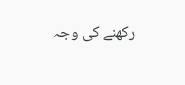رکھنے کی وجہ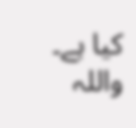کیا ہے۔
واللہ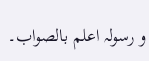و رسولہ اعلم بالصواب۔